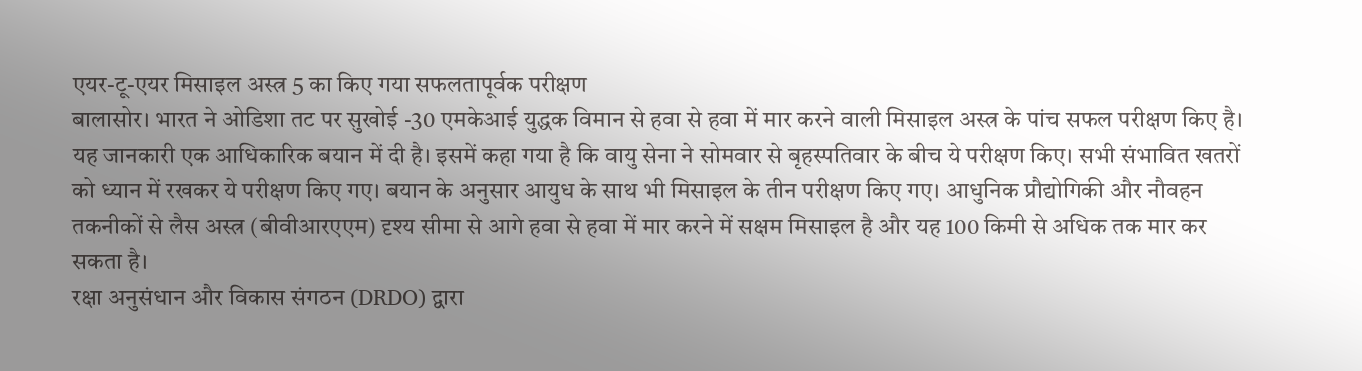एयर-टू-एयर मिसाइल अस्त्र 5 का किए गया सफलतापूर्वक परीक्षण
बालासोर। भारत ने ओडिशा तट पर सुखोई -30 एमकेआई युद्धक विमान से हवा से हवा में मार करने वाली मिसाइल अस्त्र के पांच सफल परीक्षण किए है। यह जानकारी एक आधिकारिक बयान में दी है। इसमें कहा गया है कि वायु सेना ने सोमवार से बृहस्पतिवार के बीच ये परीक्षण किए। सभी संभावित खतरों को ध्यान में रखकर ये परीक्षण किए गए। बयान के अनुसार आयुध के साथ भी मिसाइल के तीन परीक्षण किए गए। आधुनिक प्रौद्योगिकी और नौवहन तकनीकों से लैस अस्त्र (बीवीआरएएम) दृश्य सीमा से आगे हवा से हवा में मार करने में सक्षम मिसाइल है और यह 100 किमी से अधिक तक मार कर सकता है।
रक्षा अनुसंधान और विकास संगठन (DRDO) द्वारा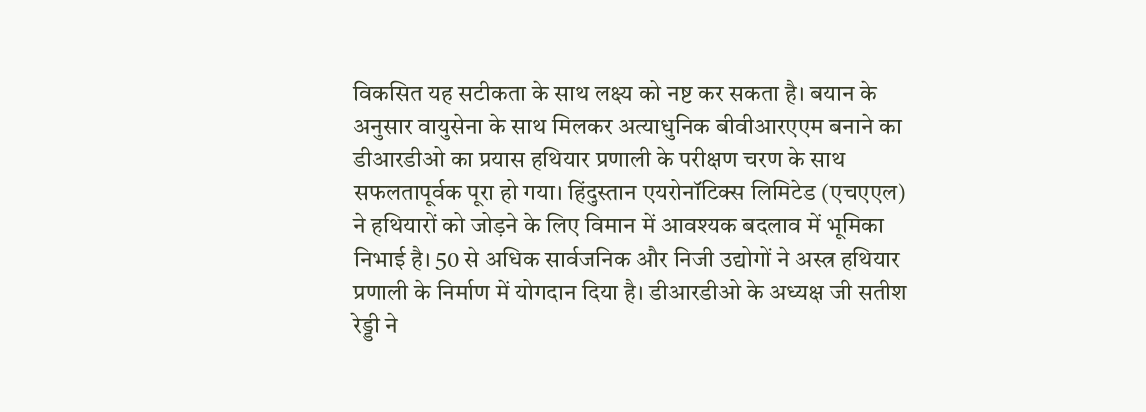विकसित यह सटीकता के साथ लक्ष्य को नष्ट कर सकता है। बयान के अनुसार वायुसेना के साथ मिलकर अत्याधुनिक बीवीआरएएम बनाने का डीआरडीओ का प्रयास हथियार प्रणाली के परीक्षण चरण के साथ सफलतापूर्वक पूरा हो गया। हिंदुस्तान एयरोनॉटिक्स लिमिटेड (एचएएल) ने हथियारों को जोड़ने के लिए विमान में आवश्यक बदलाव में भूमिका निभाई है। 50 से अधिक सार्वजनिक और निजी उद्योगों ने अस्त्र हथियार प्रणाली के निर्माण में योगदान दिया है। डीआरडीओ के अध्यक्ष जी सतीश रेड्डी ने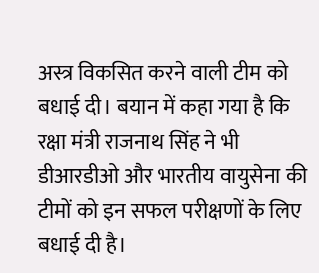अस्त्र विकसित करने वाली टीम को बधाई दी। बयान में कहा गया है कि रक्षा मंत्री राजनाथ सिंह ने भी डीआरडीओ और भारतीय वायुसेना की टीमों को इन सफल परीक्षणों के लिए बधाई दी है।